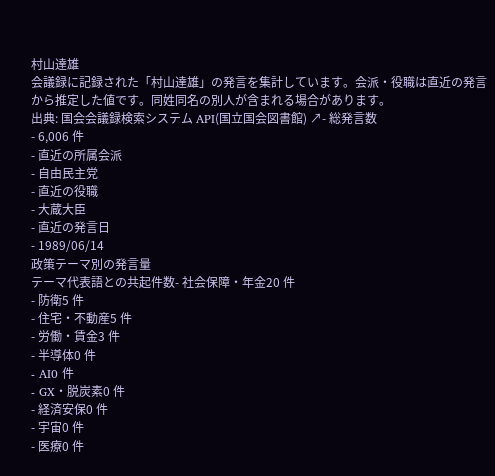村山達雄
会議録に記録された「村山達雄」の発言を集計しています。会派・役職は直近の発言から推定した値です。同姓同名の別人が含まれる場合があります。
出典: 国会会議録検索システム API(国立国会図書館) ↗- 総発言数
- 6,006 件
- 直近の所属会派
- 自由民主党
- 直近の役職
- 大蔵大臣
- 直近の発言日
- 1989/06/14
政策テーマ別の発言量
テーマ代表語との共起件数- 社会保障・年金20 件
- 防衛5 件
- 住宅・不動産5 件
- 労働・賃金3 件
- 半導体0 件
- AI0 件
- GX・脱炭素0 件
- 経済安保0 件
- 宇宙0 件
- 医療0 件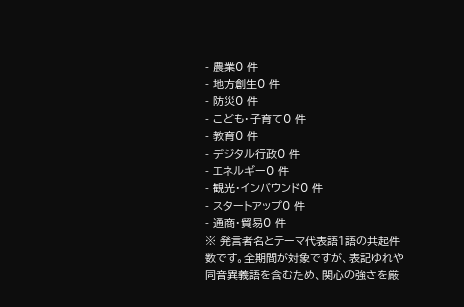- 農業0 件
- 地方創生0 件
- 防災0 件
- こども・子育て0 件
- 教育0 件
- デジタル行政0 件
- エネルギー0 件
- 観光・インバウンド0 件
- スタートアップ0 件
- 通商・貿易0 件
※ 発言者名とテーマ代表語1語の共起件数です。全期間が対象ですが、表記ゆれや 同音異義語を含むため、関心の強さを厳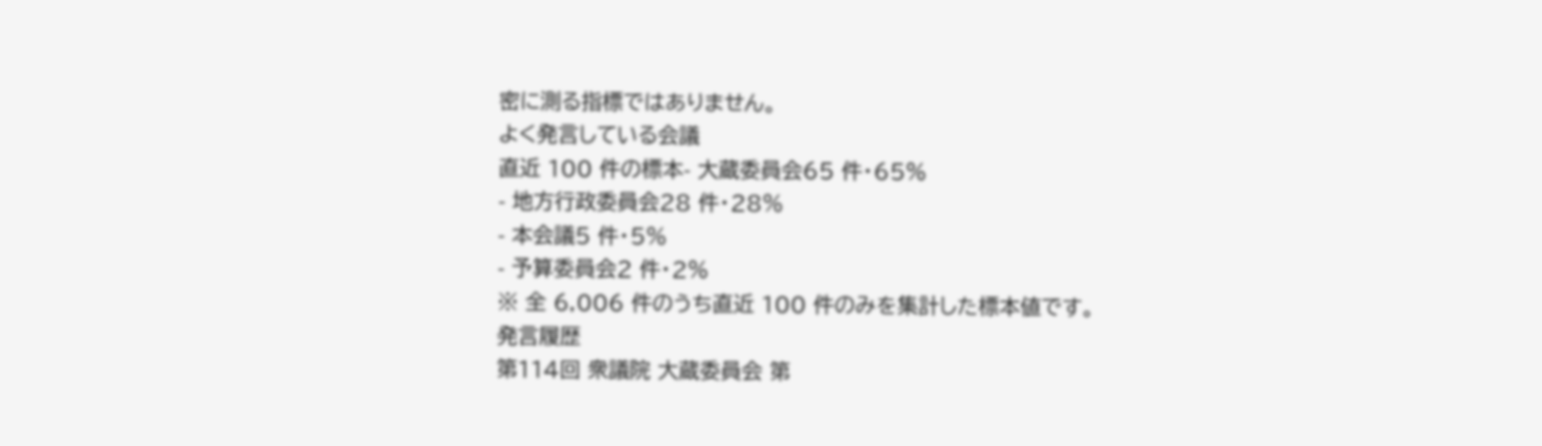密に測る指標ではありません。
よく発言している会議
直近 100 件の標本- 大蔵委員会65 件・65%
- 地方行政委員会28 件・28%
- 本会議5 件・5%
- 予算委員会2 件・2%
※ 全 6,006 件のうち直近 100 件のみを集計した標本値です。
発言履歴
第114回 衆議院 大蔵委員会 第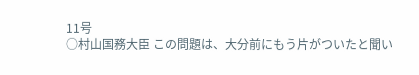11号
○村山国務大臣 この問題は、大分前にもう片がついたと聞い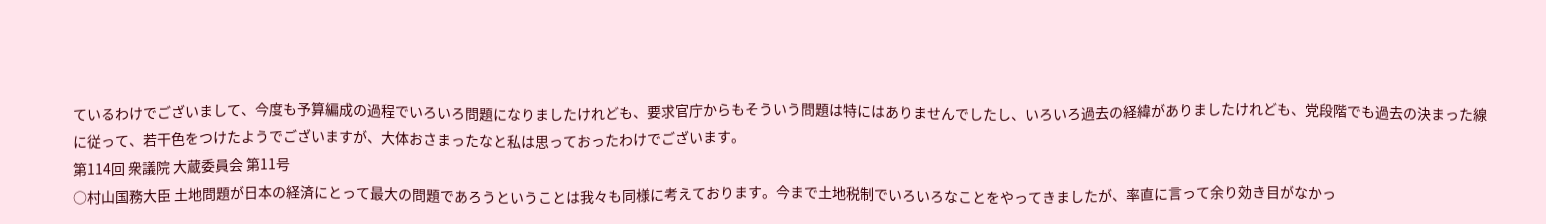ているわけでございまして、今度も予算編成の過程でいろいろ問題になりましたけれども、要求官庁からもそういう問題は特にはありませんでしたし、いろいろ過去の経緯がありましたけれども、党段階でも過去の決まった線に従って、若干色をつけたようでございますが、大体おさまったなと私は思っておったわけでございます。
第114回 衆議院 大蔵委員会 第11号
○村山国務大臣 土地問題が日本の経済にとって最大の問題であろうということは我々も同様に考えております。今まで土地税制でいろいろなことをやってきましたが、率直に言って余り効き目がなかっ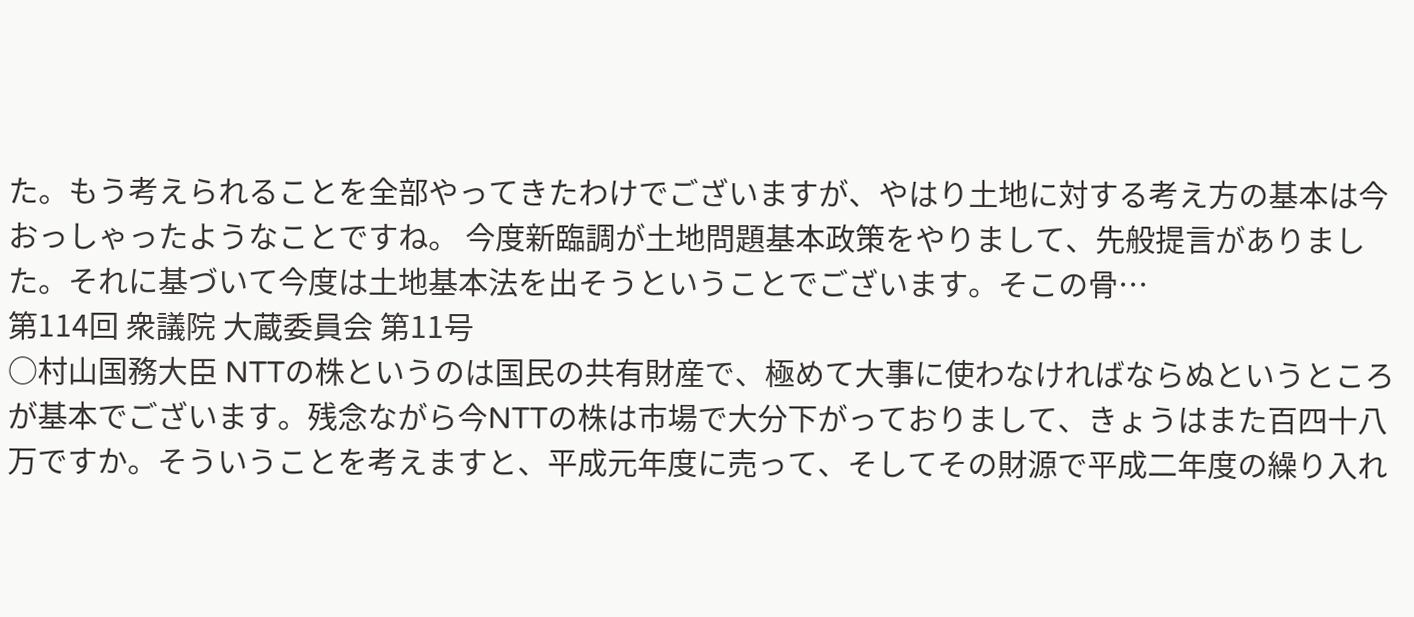た。もう考えられることを全部やってきたわけでございますが、やはり土地に対する考え方の基本は今おっしゃったようなことですね。 今度新臨調が土地問題基本政策をやりまして、先般提言がありました。それに基づいて今度は土地基本法を出そうということでございます。そこの骨…
第114回 衆議院 大蔵委員会 第11号
○村山国務大臣 NTTの株というのは国民の共有財産で、極めて大事に使わなければならぬというところが基本でございます。残念ながら今NTTの株は市場で大分下がっておりまして、きょうはまた百四十八万ですか。そういうことを考えますと、平成元年度に売って、そしてその財源で平成二年度の繰り入れ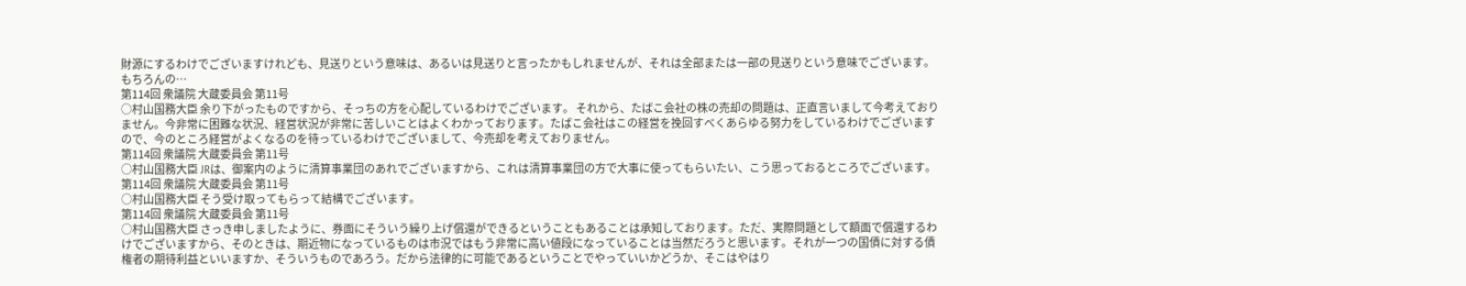財源にするわけでございますけれども、見送りという意味は、あるいは見送りと言ったかもしれませんが、それは全部または一部の見送りという意味でございます。もちろんの…
第114回 衆議院 大蔵委員会 第11号
○村山国務大臣 余り下がったものですから、そっちの方を心配しているわけでございます。 それから、たばこ会社の株の売却の問題は、正直言いまして今考えておりません。今非常に困難な状況、経営状況が非常に苦しいことはよくわかっております。たばこ会社はこの経営を挽回すべくあらゆる努力をしているわけでございますので、今のところ経営がよくなるのを待っているわけでございまして、今売却を考えておりません。
第114回 衆議院 大蔵委員会 第11号
○村山国務大臣 JRは、御案内のように清算事業団のあれでございますから、これは清算事業団の方で大事に使ってもらいたい、こう思っておるところでございます。
第114回 衆議院 大蔵委員会 第11号
○村山国務大臣 そう受け取ってもらって結構でございます。
第114回 衆議院 大蔵委員会 第11号
○村山国務大臣 さっき申しましたように、券面にそういう繰り上げ償還ができるということもあることは承知しております。ただ、実際問題として額面で償還するわけでございますから、そのときは、期近物になっているものは市況ではもう非常に高い値段になっていることは当然だろうと思います。それが一つの国債に対する債権者の期待利益といいますか、そういうものであろう。だから法律的に可能であるということでやっていいかどうか、そこはやはり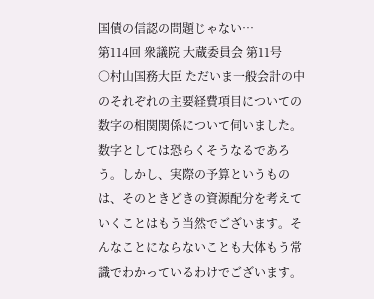国債の信認の問題じゃない…
第114回 衆議院 大蔵委員会 第11号
○村山国務大臣 ただいま一般会計の中のそれぞれの主要経費項目についての数字の相関関係について伺いました。数字としては恐らくそうなるであろう。しかし、実際の予算というものは、そのときどきの資源配分を考えていくことはもう当然でございます。そんなことにならないことも大体もう常識でわかっているわけでございます。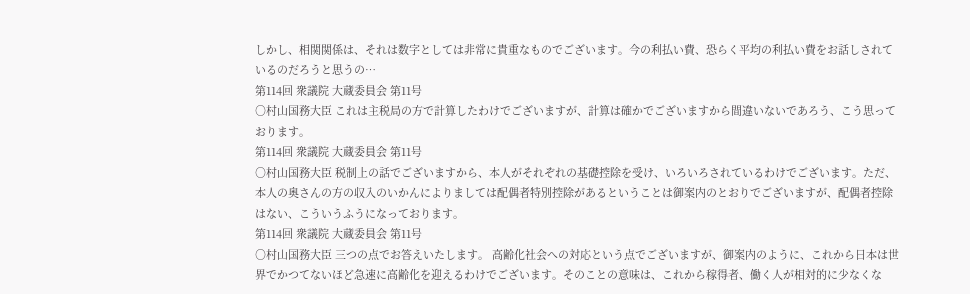しかし、相関関係は、それは数字としては非常に貴重なものでございます。今の利払い費、恐らく平均の利払い費をお話しされているのだろうと思うの…
第114回 衆議院 大蔵委員会 第11号
○村山国務大臣 これは主税局の方で計算したわけでございますが、計算は確かでございますから間違いないであろう、こう思っております。
第114回 衆議院 大蔵委員会 第11号
○村山国務大臣 税制上の話でございますから、本人がそれぞれの基礎控除を受け、いろいろされているわけでございます。ただ、本人の奥さんの方の収入のいかんによりましては配偶者特別控除があるということは御案内のとおりでございますが、配偶者控除はない、こういうふうになっております。
第114回 衆議院 大蔵委員会 第11号
○村山国務大臣 三つの点でお答えいたします。 高齢化社会への対応という点でございますが、御案内のように、これから日本は世界でかつてないほど急速に高齢化を迎えるわけでございます。そのことの意味は、これから稼得者、働く人が相対的に少なくな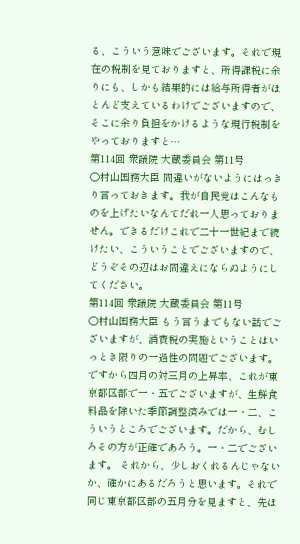る、こういう意味でございます。それで現在の税制を見ておりますと、所得課税に余りにも、しかも結果的には給与所得者がほとんど支えているわけでございますので、そこに余り負担をかけるような現行税制をやっておりますと…
第114回 衆議院 大蔵委員会 第11号
○村山国務大臣 間違いがないようにはっきり言っておきます。我が自民党はこんなものを上げたいなんてだれ一人思っておりません。できるだけこれで二十一世紀まで続けたい、こういうことでございますので、どうぞその辺はお間違えにならぬようにしてください。
第114回 衆議院 大蔵委員会 第11号
○村山国務大臣 もう言うまでもない話でございますが、消費税の実施ということはいっとき限りの一過性の問題でございます。ですから四月の対三月の上昇率、これが東京都区部で一・五でございますが、生鮮食料品を除いた季節調整済みでは一・二、こういうところでございます。だから、むしろその方が正確であろう。一・二でございます。 それから、少しおくれるんじゃないか、確かにあるだろうと思います。それで同じ東京都区部の五月分を見ますと、先ほ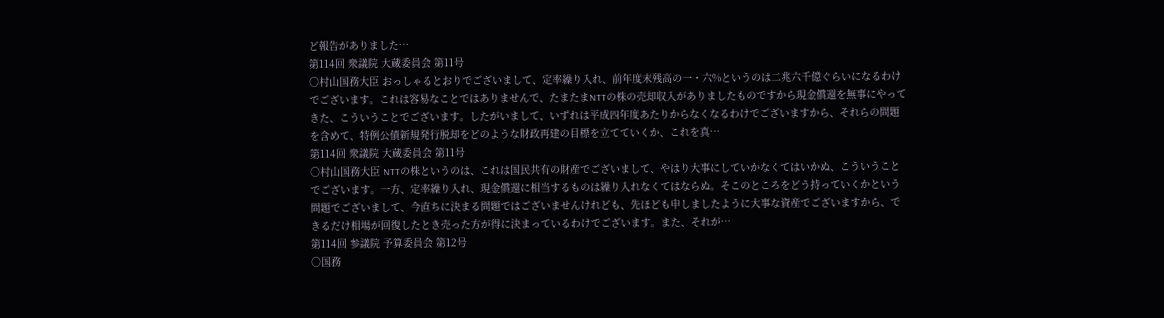ど報告がありました…
第114回 衆議院 大蔵委員会 第11号
○村山国務大臣 おっしゃるとおりでございまして、定率繰り入れ、前年度末残高の一・六%というのは二兆六千億ぐらいになるわけでございます。これは容易なことではありませんで、たまたまNTTの株の売却収入がありましたものですから現金償還を無事にやってきた、こういうことでございます。したがいまして、いずれは平成四年度あたりからなくなるわけでございますから、それらの問題を含めて、特例公債新規発行脱却をどのような財政再建の目標を立てていくか、これを真…
第114回 衆議院 大蔵委員会 第11号
○村山国務大臣 NTTの株というのは、これは国民共有の財産でございまして、やはり大事にしていかなくてはいかぬ、こういうことでございます。一方、定率繰り入れ、現金償還に相当するものは繰り入れなくてはならぬ。そこのところをどう持っていくかという問題でございまして、今直ちに決まる問題ではございませんけれども、先ほども申しましたように大事な資産でございますから、できるだけ相場が回復したとき売った方が得に決まっているわけでございます。また、それが…
第114回 参議院 予算委員会 第12号
○国務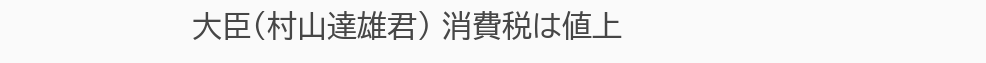大臣(村山達雄君) 消費税は値上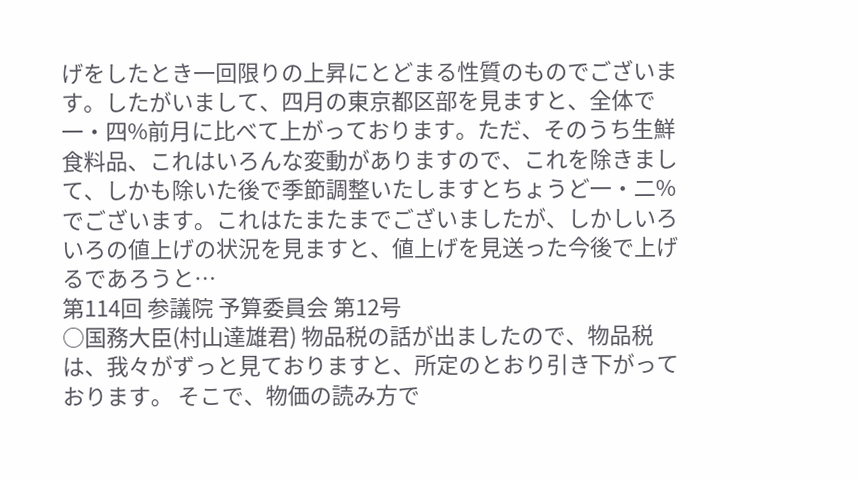げをしたとき一回限りの上昇にとどまる性質のものでございます。したがいまして、四月の東京都区部を見ますと、全体で一・四%前月に比べて上がっております。ただ、そのうち生鮮食料品、これはいろんな変動がありますので、これを除きまして、しかも除いた後で季節調整いたしますとちょうど一・二%でございます。これはたまたまでございましたが、しかしいろいろの値上げの状況を見ますと、値上げを見送った今後で上げるであろうと…
第114回 参議院 予算委員会 第12号
○国務大臣(村山達雄君) 物品税の話が出ましたので、物品税は、我々がずっと見ておりますと、所定のとおり引き下がっております。 そこで、物価の読み方で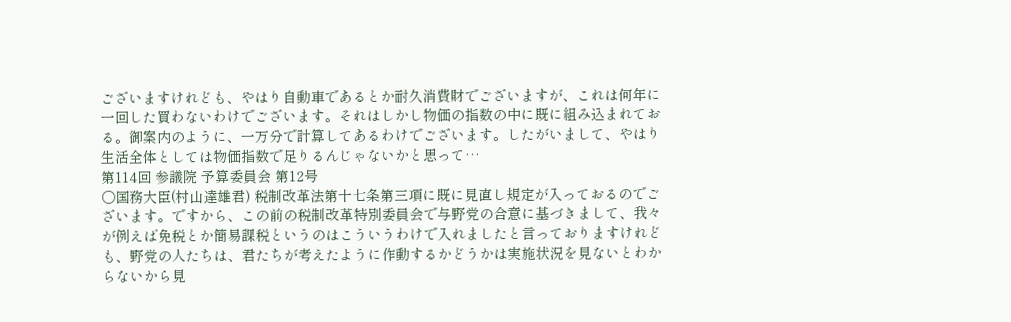ございますけれども、やはり自動車であるとか耐久消費財でございますが、これは何年に一回した買わないわけでございます。それはしかし物価の指数の中に既に組み込まれておる。御案内のように、一万分で計算してあるわけでございます。したがいまして、やはり生活全体としては物価指数で足りるんじゃないかと思って…
第114回 参議院 予算委員会 第12号
○国務大臣(村山達雄君) 税制改革法第十七条第三項に既に見直し規定が入っておるのでございます。ですから、この前の税制改革特別委員会で与野党の合意に基づきまして、我々が例えば免税とか簡易課税というのはこういうわけで入れましたと言っておりますけれども、野党の人たちは、君たちが考えたように作動するかどうかは実施状況を見ないとわからないから見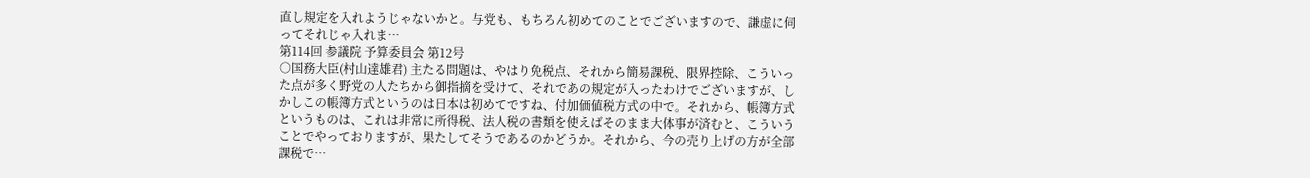直し規定を入れようじゃないかと。与党も、もちろん初めてのことでございますので、謙虚に伺ってそれじゃ入れま…
第114回 参議院 予算委員会 第12号
○国務大臣(村山達雄君) 主たる問題は、やはり免税点、それから簡易課税、限界控除、こういった点が多く野党の人たちから御指摘を受けて、それであの規定が入ったわけでございますが、しかしこの帳簿方式というのは日本は初めてですね、付加価値税方式の中で。それから、帳簿方式というものは、これは非常に所得税、法人税の書類を使えばそのまま大体事が済むと、こういうことでやっておりますが、果たしてそうであるのかどうか。それから、今の売り上げの方が全部課税で…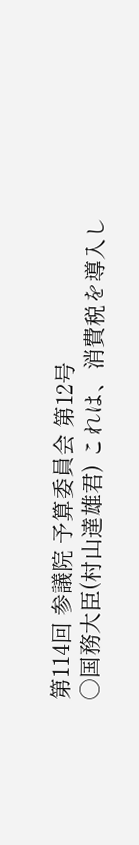第114回 参議院 予算委員会 第12号
○国務大臣(村山達雄君) これは、消費税を導入し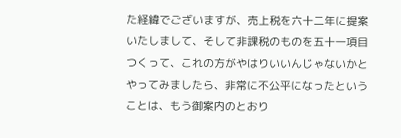た経緯でございますが、売上税を六十二年に提案いたしまして、そして非課税のものを五十一項目つくって、これの方がやはりいいんじゃないかとやってみましたら、非常に不公平になったということは、もう御案内のとおり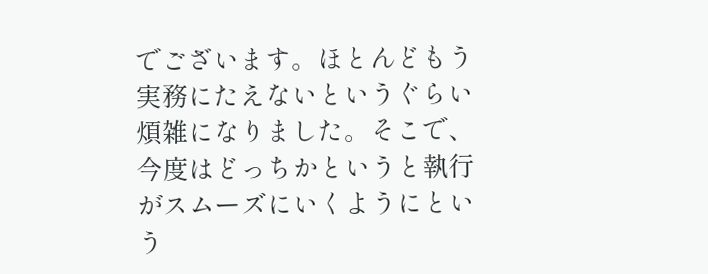でございます。ほとんどもう実務にたえないというぐらい煩雑になりました。そこで、今度はどっちかというと執行がスムーズにいくようにという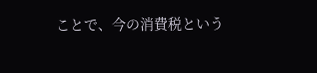ことで、今の消費税という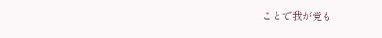ことで我が党も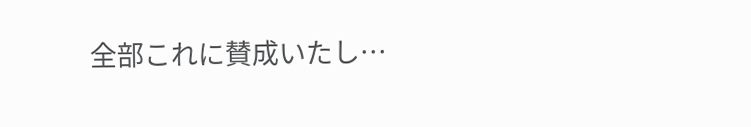全部これに賛成いたし…